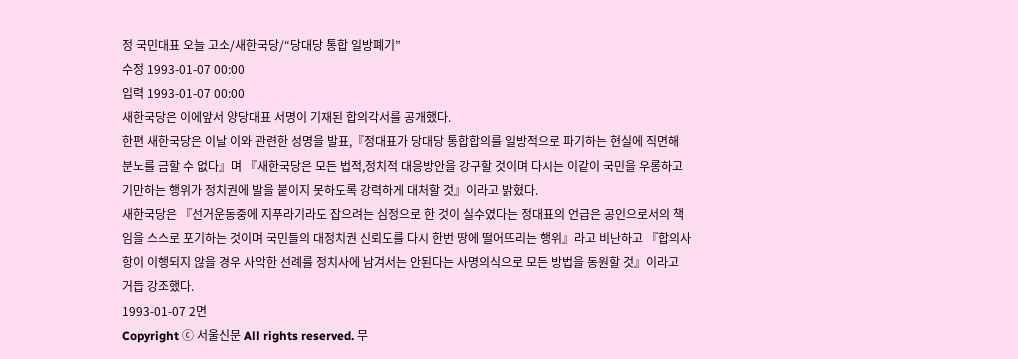정 국민대표 오늘 고소/새한국당/“당대당 통합 일방폐기”
수정 1993-01-07 00:00
입력 1993-01-07 00:00
새한국당은 이에앞서 양당대표 서명이 기재된 합의각서를 공개했다.
한편 새한국당은 이날 이와 관련한 성명을 발표,『정대표가 당대당 통합합의를 일방적으로 파기하는 현실에 직면해 분노를 금할 수 없다』며 『새한국당은 모든 법적,정치적 대응방안을 강구할 것이며 다시는 이같이 국민을 우롱하고 기만하는 행위가 정치권에 발을 붙이지 못하도록 강력하게 대처할 것』이라고 밝혔다.
새한국당은 『선거운동중에 지푸라기라도 잡으려는 심정으로 한 것이 실수였다는 정대표의 언급은 공인으로서의 책임을 스스로 포기하는 것이며 국민들의 대정치권 신뢰도를 다시 한번 땅에 떨어뜨리는 행위』라고 비난하고 『합의사항이 이행되지 않을 경우 사악한 선례를 정치사에 남겨서는 안된다는 사명의식으로 모든 방법을 동원할 것』이라고 거듭 강조했다.
1993-01-07 2면
Copyright ⓒ 서울신문 All rights reserved. 무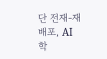단 전재-재배포, AI 학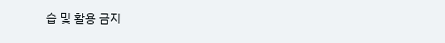습 및 활용 금지